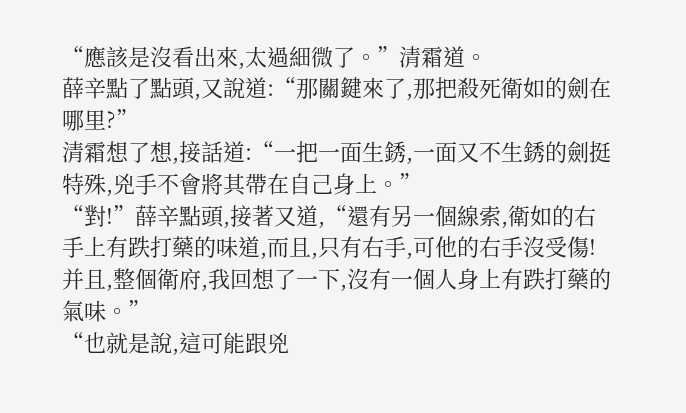“應該是沒看出來,太過細微了。”清霜道。
薛辛點了點頭,又說道:“那關鍵來了,那把殺死衛如的劍在哪里?”
清霜想了想,接話道:“一把一面生銹,一面又不生銹的劍挺特殊,兇手不會將其帶在自己身上。”
“對!”薛辛點頭,接著又道,“還有另一個線索,衛如的右手上有跌打藥的味道,而且,只有右手,可他的右手沒受傷!并且,整個衛府,我回想了一下,沒有一個人身上有跌打藥的氣味。”
“也就是說,這可能跟兇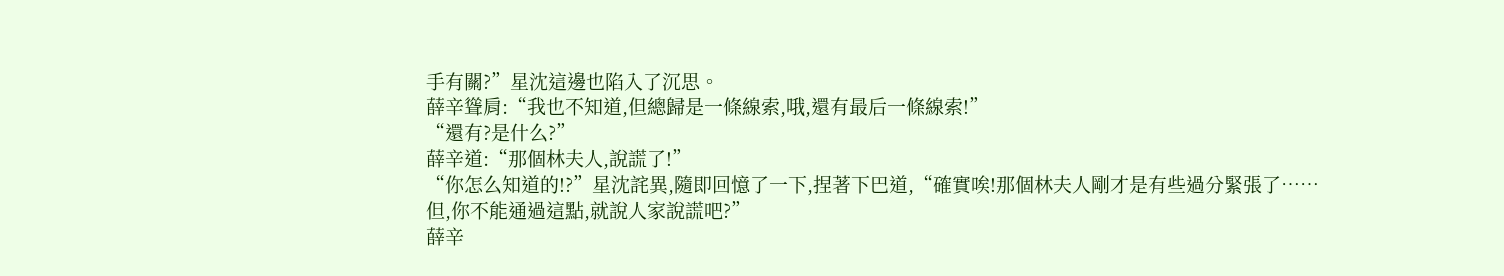手有關?”星沈這邊也陷入了沉思。
薛辛聳肩:“我也不知道,但總歸是一條線索,哦,還有最后一條線索!”
“還有?是什么?”
薛辛道:“那個林夫人,說謊了!”
“你怎么知道的!?”星沈詫異,隨即回憶了一下,捏著下巴道,“確實唉!那個林夫人剛才是有些過分緊張了……但,你不能通過這點,就說人家說謊吧?”
薛辛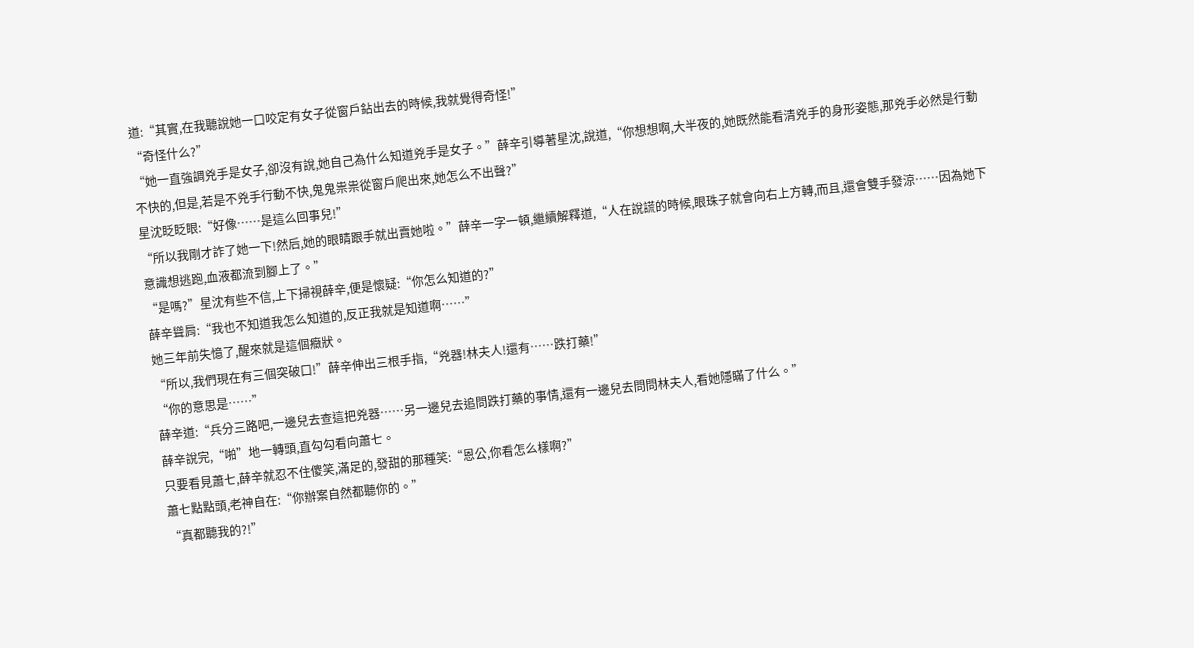道:“其實,在我聽說她一口咬定有女子從窗戶鉆出去的時候,我就覺得奇怪!”
“奇怪什么?”
“她一直強調兇手是女子,卻沒有說,她自己為什么知道兇手是女子。”薛辛引導著星沈,說道,“你想想啊,大半夜的,她既然能看清兇手的身形姿態,那兇手必然是行動不快的,但是,若是不兇手行動不快,鬼鬼祟祟從窗戶爬出來,她怎么不出聲?”
星沈眨眨眼:“好像……是這么回事兒!”
“所以我剛才詐了她一下!然后,她的眼睛跟手就出賣她啦。”薛辛一字一頓,繼續解釋道,“人在說謊的時候,眼珠子就會向右上方轉,而且,還會雙手發涼……因為她下意識想逃跑,血液都流到腳上了。”
“是嗎?”星沈有些不信,上下掃視薛辛,便是懷疑:“你怎么知道的?”
薛辛聳肩:“我也不知道我怎么知道的,反正我就是知道啊……”
她三年前失憶了,醒來就是這個癥狀。
“所以,我們現在有三個突破口!”薛辛伸出三根手指,“兇器!林夫人!還有……跌打藥!”
“你的意思是……”
薛辛道:“兵分三路吧,一邊兒去查這把兇器……另一邊兒去追問跌打藥的事情,還有一邊兒去問問林夫人,看她隱瞞了什么。”
薛辛說完,“啪”地一轉頭,直勾勾看向蕭七。
只要看見蕭七,薛辛就忍不住傻笑,滿足的,發甜的那種笑:“恩公,你看怎么樣啊?”
蕭七點點頭,老神自在:“你辦案自然都聽你的。”
“真都聽我的?!”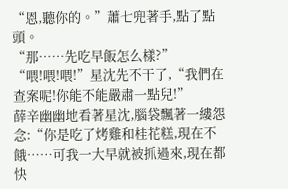“恩,聽你的。”蕭七兜著手,點了點頭。
“那……先吃早飯怎么樣?”
“喂!喂!喂!”星沈先不干了,“我們在查案呢!你能不能嚴肅一點兒!”
薛辛幽幽地看著星沈,腦袋飄著一縷怨念:“你是吃了烤雞和桂花糕,現在不餓……可我一大早就被抓過來,現在都快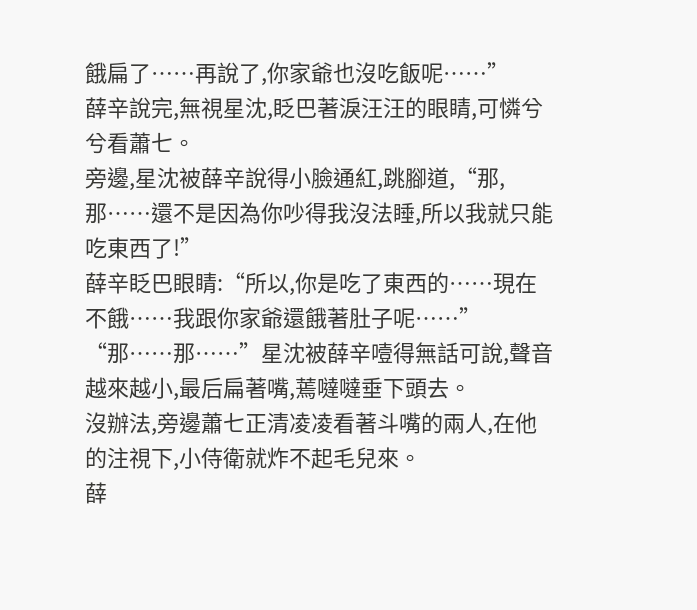餓扁了……再說了,你家爺也沒吃飯呢……”
薛辛說完,無視星沈,眨巴著淚汪汪的眼睛,可憐兮兮看蕭七。
旁邊,星沈被薛辛說得小臉通紅,跳腳道,“那,那……還不是因為你吵得我沒法睡,所以我就只能吃東西了!”
薛辛眨巴眼睛:“所以,你是吃了東西的……現在不餓……我跟你家爺還餓著肚子呢……”
“那……那……”星沈被薛辛噎得無話可說,聲音越來越小,最后扁著嘴,蔫噠噠垂下頭去。
沒辦法,旁邊蕭七正清凌凌看著斗嘴的兩人,在他的注視下,小侍衛就炸不起毛兒來。
薛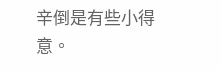辛倒是有些小得意。